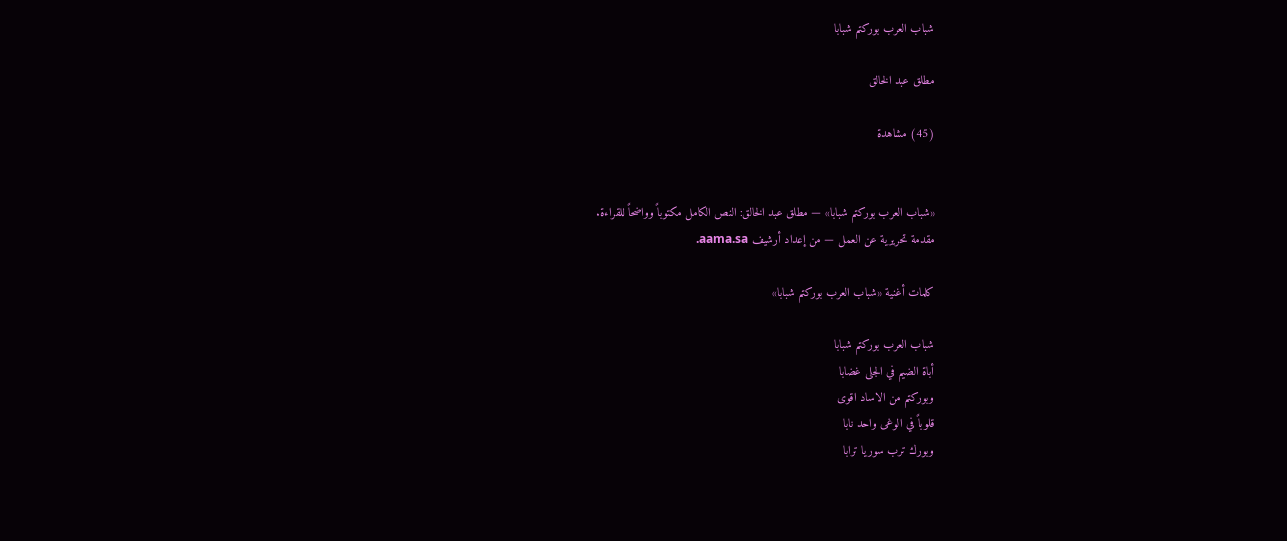شباب العرب بوركتم شبابا

مطلق عبد الخالق

(45) مشاهدة


«شباب العرب بوركتم شبابا» — مطلق عبد الخالق: النص الكامل مكتوباً وواضحاً للقراءة.
مقدمة تحريرية عن العمل — من إعداد أرشيف aama.sa.

كلمات أغنية «شباب العرب بوركتم شبابا»

شباب العرب بوركتم شبابا
أباة الضيم في الجلى غضابا
وبوركتم من الاساد اقوى
قلوباً في الوغى واحد نابا
وبورك ترب سوريا ترابا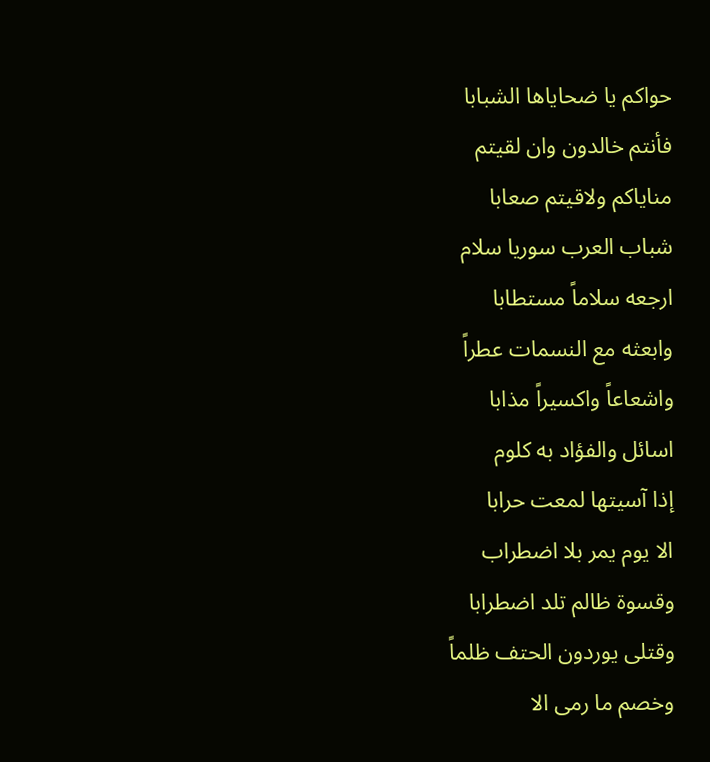حواكم يا ضحاياها الشبابا
فأنتم خالدون وان لقيتم
مناياكم ولاقيتم صعابا
شباب العرب سوريا سلام
ارجعه سلاماً مستطابا
وابعثه مع النسمات عطراً
واشعاعاً واكسيراً مذابا
اسائل والفؤاد به كلوم
إذا آسيتها لمعت حرابا
الا يوم يمر بلا اضطراب
وقسوة ظالم تلد اضطرابا
وقتلى يوردون الحتف ظلماً
وخصم ما رمى الا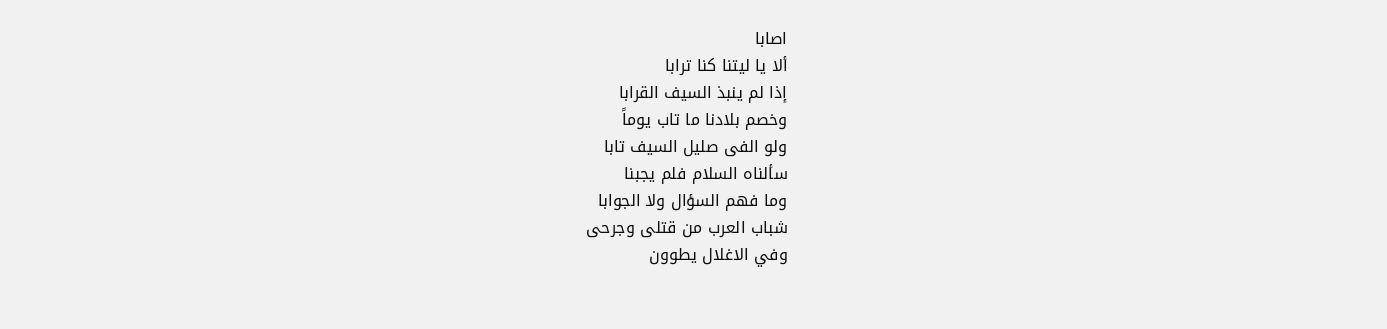اصابا
ألا يا ليتنا كنا ترابا
إذا لم ينبذ السيف القرابا
وخصم بلادنا ما تاب يوماً
ولو الفى صليل السيف تابا
سألناه السلام فلم يجبنا
وما فهم السؤال ولا الجوابا
شباب العرب من قتلى وجرحى
وفي الاغلال يطوون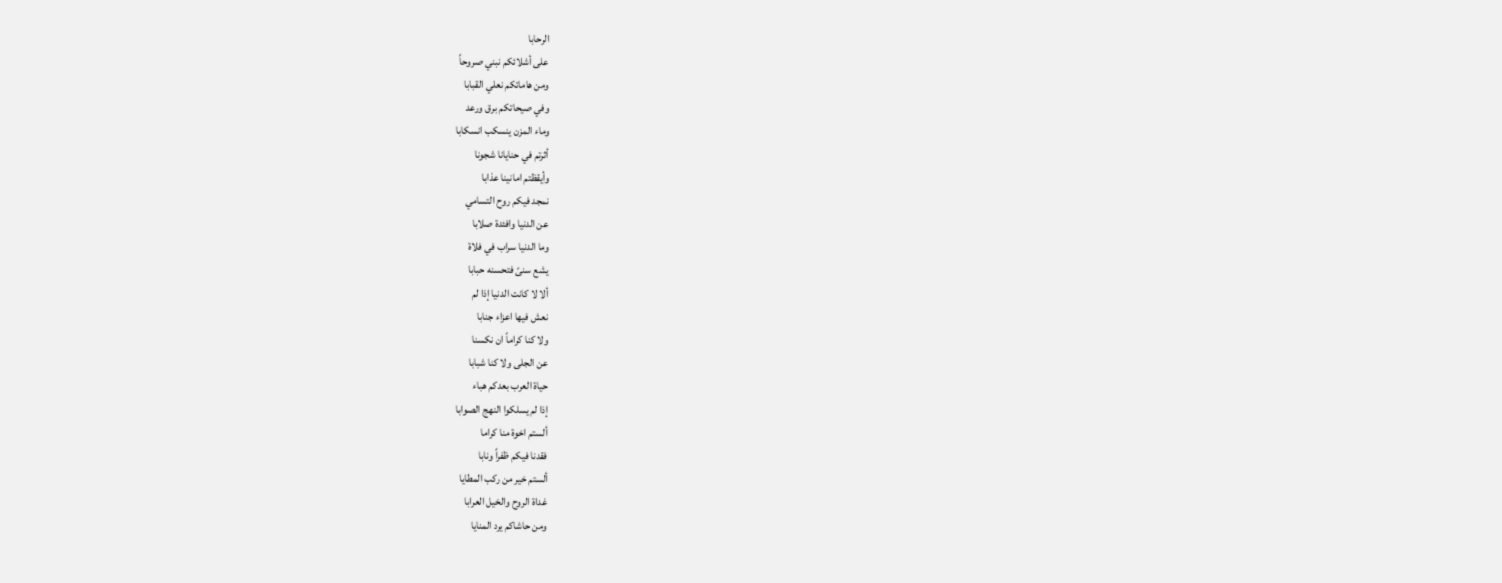الرحابا
على أشلائكم نبني صروحاً
ومن هاماتكم نعلي القبابا
وفي صيحاتكم برق ورعد
وماء المزن ينسكب انسكابا
أثرتم في حنايانا شجونا
وأيقظتم امانينا عذابا
نمجد فيكم روح التسامي
عن الدنيا وافئدة صلابا
وما الدنيا سراب في فلاة
يشع سنىً فتحسنه حبابا
ألا لا كانت الدنيا إذا لم
نعش فيها اعزاء جنابا
ولا كنا كراماً ان نكسنا
عن الجلى ولا كنا شبابا
حياة العرب بعدكم هباء
إذا لم يسلكوا النهج الصوابا
ألستم اخوة منا كراما
فقدنا فيكم ظفراً ونابا
ألستم خير من ركب المطايا
غداة الروح والخيل العرابا
ومن حاشاكم يرد المنايا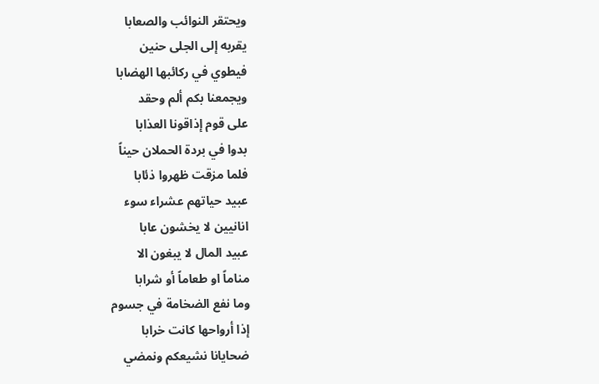ويحتقر النوائب والصعابا
يقربه إلى الجلى حنين
فيطوي في ركائبها الهضابا
ويجمعنا بكم ألم وحقد
على قوم إذاقونا العذابا
بدوا في بردة الحملان حيناً
فلما مزقت ظهروا ذئابا
عبيد حياتهم عشراء سوء
انانيين لا يخشون عابا
عبيد المال لا يبغون الا
مناماً او طعاماً أو شرابا
وما نفع الضخامة في جسوم
إذا أرواحها كانت خرابا
ضحايانا نشيعكم ونمضي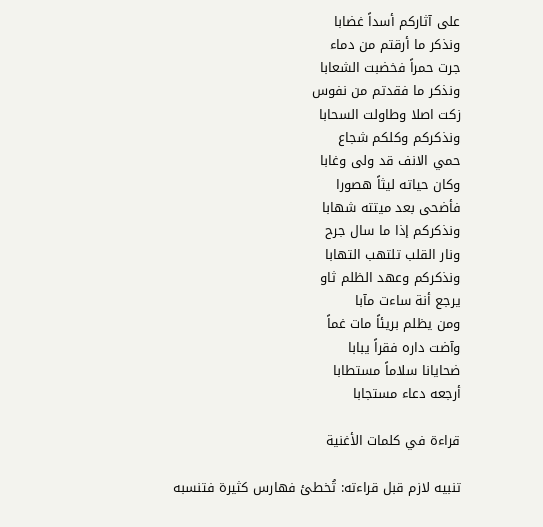على آثاركم أسداً غضابا
ونذكر ما أرقتم من دماء
جرت حمراً فخضبت الشعابا
ونذكر ما فقدتم من نفوس
زكت اصلا وطاولت السحابا
ونذكركم وكلكم شجاع
حمي الانف قد ولى وغابا
وكان حياته ليثاً هصورا
فأضحى بعد ميتته شهابا
ونذكركم إذا ما سال جرح
ونار القلب تلتهب التهابا
ونذكركم وعهد الظلم ثاو
يرجع أنة ساءت مآبا
ومن يظلم بريئاً مات غماً
وآضت داره فقراً يبابا
ضحايانا سلاماً مستطابا
أرجعه دعاء مستجابا

قراءة في كلمات الأغنية

تنبيه لازم قبل قراءته: تُخطئ فهارس كثيرة فتنسبه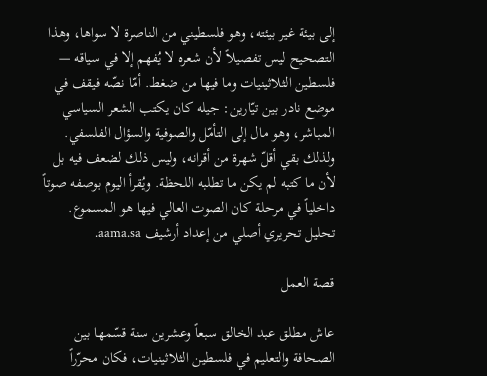إلى بيئة غير بيئته، وهو فلسطيني من الناصرة لا سواها، وهذا التصحيح ليس تفصيلاً لأن شعره لا يُفهم إلا في سياقه — فلسطين الثلاثينيات وما فيها من ضغط. أمّا نصّه فيقف في موضع نادر بين تيّارين: جيله كان يكتب الشعر السياسي المباشر، وهو مال إلى التأمّل والصوفية والسؤال الفلسفي. ولذلك بقي أقلّ شهرة من أقرانه، وليس ذلك لضعف فيه بل لأن ما كتبه لم يكن ما تطلبه اللحظة. ويُقرأ اليوم بوصفه صوتاً داخلياً في مرحلة كان الصوت العالي فيها هو المسموع.
تحليل تحريري أصلي من إعداد أرشيف aama.sa.

قصة العمل

عاش مطلق عبد الخالق سبعاً وعشرين سنة قسّمها بين الصحافة والتعليم في فلسطين الثلاثينيات، فكان محرّراً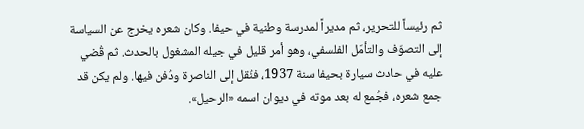ثم رئيساً للتحرير، ثم مديراً لمدرسة وطنية في حيفا. وكان شعره يخرج عن السياسة إلى التصوّف والتأمّل الفلسفي، وهو أمر قليل في جيله المشغول بالحدث. ثم قُضي عليه في حادث سيارة بحيفا سنة 1937، فنُقل إلى الناصرة ودُفن فيها. ولم يكن قد جمع شعره، فجُمع له بعد موته في ديوان اسمه «الرحيل».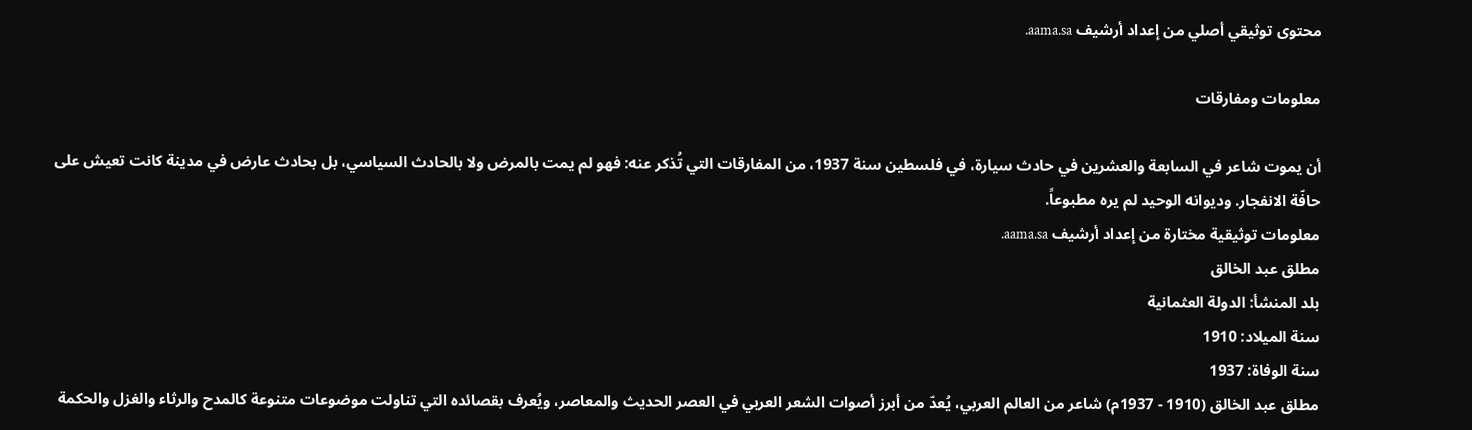محتوى توثيقي أصلي من إعداد أرشيف aama.sa.

معلومات ومفارقات

أن يموت شاعر في السابعة والعشرين في حادث سيارة، في فلسطين سنة 1937، من المفارقات التي تُذكر عنه: فهو لم يمت بالمرض ولا بالحادث السياسي، بل بحادث عارض في مدينة كانت تعيش على حافّة الانفجار. وديوانه الوحيد لم يره مطبوعاً.
معلومات توثيقية مختارة من إعداد أرشيف aama.sa.
مطلق عبد الخالق
بلد المنشأ: الدولة العثمانية
سنة الميلاد: 1910
سنة الوفاة: 1937
مطلق عبد الخالق (1910 - 1937م) شاعر من العالم العربي، يُعدّ من أبرز أصوات الشعر العربي في العصر الحديث والمعاصر، ويُعرف بقصائده التي تناولت موضوعات متنوعة كالمدح والرثاء والغزل والحكمة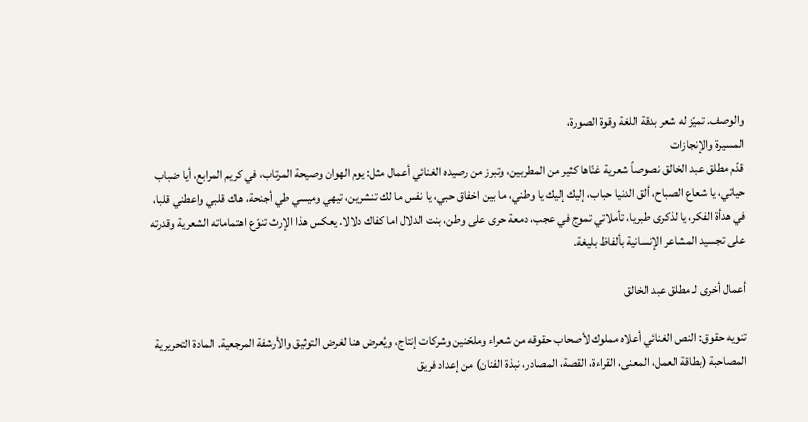والوصف. تميّز له شعر بدقة اللغة وقوة الصورة،
المسيرة والإنجازات
قدّم مطلق عبد الخالق نصوصاً شعرية غنّاها كثير من المطربين، وتبرز من رصيده الغنائي أعمال مثل: يوم الهوان وصيحة المرتاب، في كريم المرابع، أيا ضباب حياتي، يا شعاع الصباح، ألق الدنيا حباب، إليك إليك يا وطني، ما بين اخفاق حبي، يا نفس ما لك تنشرين، تيهي وميسي طي أجنحة، هاك قلبي واعطني قلبا، في هدأة الفكر، يا لذكرى طبريا، تأملاتي تموج في عجب، دمعة حرى على وطن، بنت الدلال اما كفاك دلالا. يعكس هذا الإرث تنوّع اهتماماته الشعرية وقدرته على تجسيد المشاعر الإنسانية بألفاظ بليغة.

أعمال أخرى لـ مطلق عبد الخالق

تنويه حقوق: النص الغنائي أعلاه مملوك لأصحاب حقوقه من شعراء وملحّنين وشركات إنتاج، ويُعرض هنا لغرض التوثيق والأرشفة المرجعية. المادة التحريرية المصاحبة (بطاقة العمل، المعنى، القراءة، القصة، المصادر، نبذة الفنان) من إعداد فريق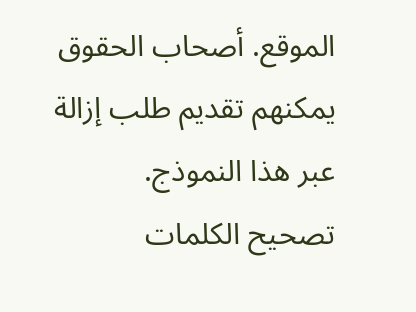الموقع. أصحاب الحقوق يمكنهم تقديم طلب إزالة عبر هذا النموذج.
تصحيح الكلمات